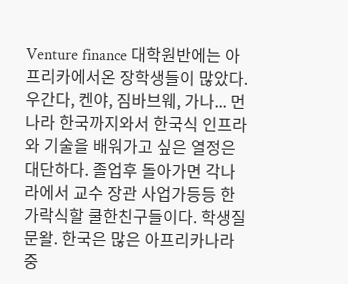Venture finance 대학원반에는 아프리카에서온 장학생들이 많았다. 우간다, 켄야, 짐바브웨, 가나... 먼나라 한국까지와서 한국식 인프라와 기술을 배워가고 싶은 열정은 대단하다. 졸업후 돌아가면 각나라에서 교수 장관 사업가등등 한가락식할 쿨한친구들이다. 학생질문왈. 한국은 많은 아프리카나라중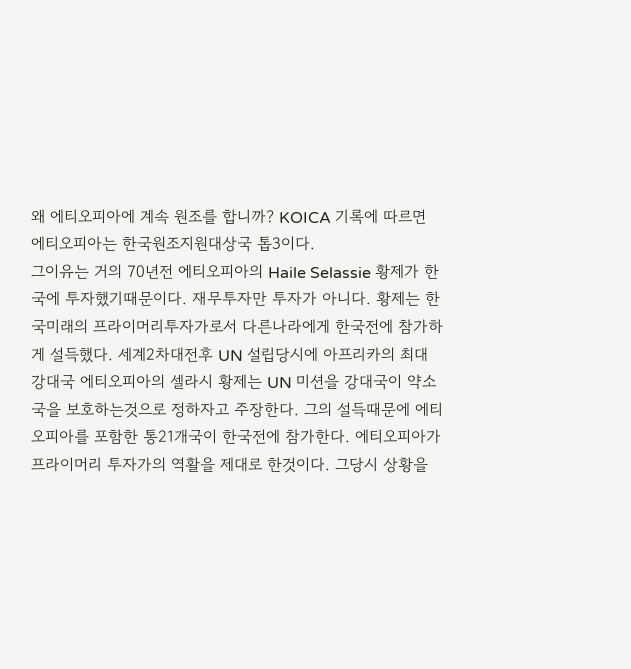왜 에티오피아에 계속 원조를 합니까? KOICA 기록에 따르면 에티오피아는 한국원조지원대상국 톱3이다.
그이유는 거의 70년전 에티오피아의 Haile Selassie 황제가 한국에 투자했기때문이다. 재무투자만 투자가 아니다. 황제는 한국미래의 프라이머리투자가로서 다른나라에게 한국전에 참가하게 설득했다. 세계2차대전후 UN 설립당시에 아프리카의 최대 강대국 에티오피아의 셀라시 황제는 UN 미션을 강대국이 약소국을 보호하는것으로 정하자고 주장한다. 그의 설득때문에 에티오피아를 포함한 통21개국이 한국전에 참가한다. 에티오피아가 프라이머리 투자가의 역활을 제대로 한것이다. 그당시 상황을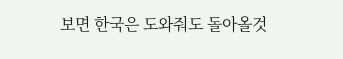보면 한국은 도와줘도 돌아올것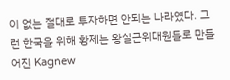이 없는 절대로 투자하면 안되는 나라였다. 그런 한국을 위해 황제는 왕실근위대원들로 만들어진 Kagnew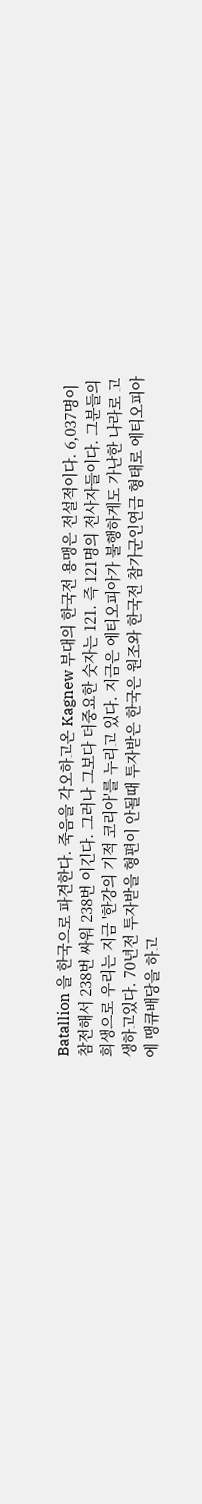Batallion 을 한국으로 파견한다. 죽음을 각오하고온 Kagnew 부대의 한국전 용맹은 전설적이다. 6,037명이 참전해서 238번 싸워 238번 이긴다. 그러나 그보다 더중요한 숫자는 121. 즉 121명의 전사자들이다. 그분들의 희생으로 우리는 지금 '한강의 기적 코리아'를 누리고 있다. 지금은 에티오피아가 불행하게도 가난한 나라로 고생하고있다. 70년전 투자받을 형편이 안될때 투자받은 한국은 원조와 한국전 참가군인연금 형태로 에티오피아에 땡큐배당을 하고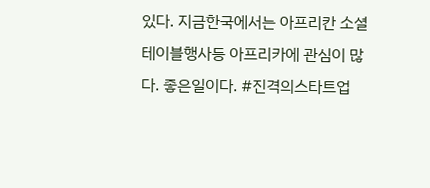있다. 지금한국에서는 아프리칸 소셜테이블행사등 아프리카에 관심이 많다. 좋은일이다. #진격의스타트업